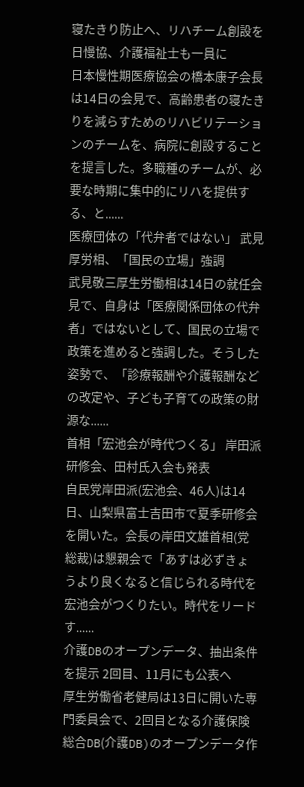寝たきり防止へ、リハチーム創設を 日慢協、介護福祉士も一員に
日本慢性期医療協会の橋本康子会長は14日の会見で、高齢患者の寝たきりを減らすためのリハビリテーションのチームを、病院に創設することを提言した。多職種のチームが、必要な時期に集中的にリハを提供する、と......
医療団体の「代弁者ではない」 武見厚労相、「国民の立場」強調
武見敬三厚生労働相は14日の就任会見で、自身は「医療関係団体の代弁者」ではないとして、国民の立場で政策を進めると強調した。そうした姿勢で、「診療報酬や介護報酬などの改定や、子ども子育ての政策の財源な......
首相「宏池会が時代つくる」 岸田派研修会、田村氏入会も発表
自民党岸田派(宏池会、46人)は14日、山梨県富士吉田市で夏季研修会を開いた。会長の岸田文雄首相(党総裁)は懇親会で「あすは必ずきょうより良くなると信じられる時代を宏池会がつくりたい。時代をリードす......
介護DBのオープンデータ、抽出条件を提示 2回目、11月にも公表へ
厚生労働省老健局は13日に開いた専門委員会で、2回目となる介護保険総合DB(介護DB)のオープンデータ作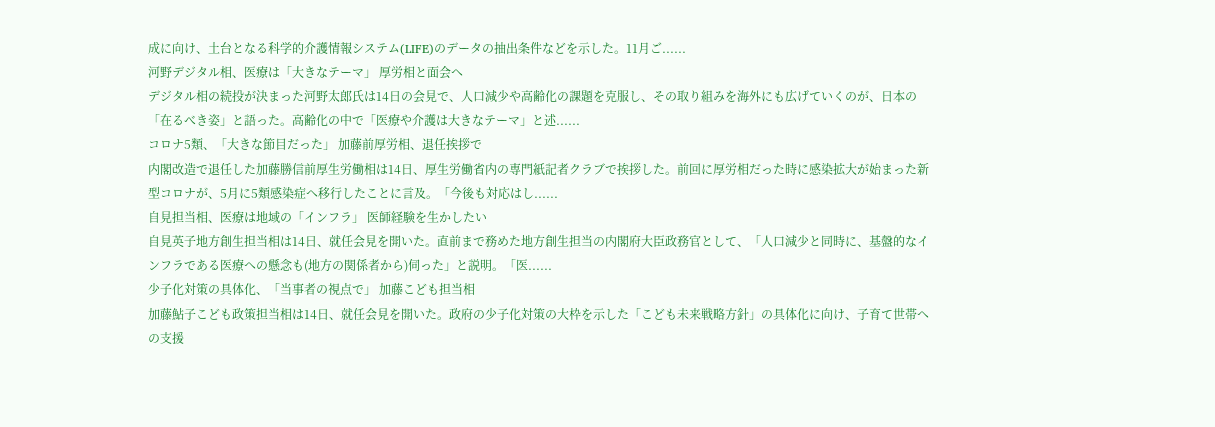成に向け、土台となる科学的介護情報システム(LIFE)のデータの抽出条件などを示した。11月ご......
河野デジタル相、医療は「大きなテーマ」 厚労相と面会へ
デジタル相の続投が決まった河野太郎氏は14日の会見で、人口減少や高齢化の課題を克服し、その取り組みを海外にも広げていくのが、日本の「在るべき姿」と語った。高齢化の中で「医療や介護は大きなテーマ」と述......
コロナ5類、「大きな節目だった」 加藤前厚労相、退任挨拶で
内閣改造で退任した加藤勝信前厚生労働相は14日、厚生労働省内の専門紙記者クラブで挨拶した。前回に厚労相だった時に感染拡大が始まった新型コロナが、5月に5類感染症へ移行したことに言及。「今後も対応はし......
自見担当相、医療は地域の「インフラ」 医師経験を生かしたい
自見英子地方創生担当相は14日、就任会見を開いた。直前まで務めた地方創生担当の内閣府大臣政務官として、「人口減少と同時に、基盤的なインフラである医療への懸念も(地方の関係者から)伺った」と説明。「医......
少子化対策の具体化、「当事者の視点で」 加藤こども担当相
加藤鮎子こども政策担当相は14日、就任会見を開いた。政府の少子化対策の大枠を示した「こども未来戦略方針」の具体化に向け、子育て世帯への支援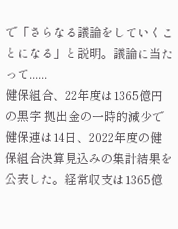で「さらなる議論をしていくことになる」と説明。議論に当たって......
健保組合、22年度は1365億円の黒字 拠出金の一時的減少で
健保連は14日、2022年度の健保組合決算見込みの集計結果を公表した。経常収支は1365億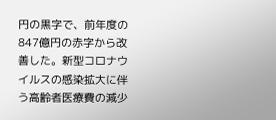円の黒字で、前年度の847億円の赤字から改善した。新型コロナウイルスの感染拡大に伴う高齢者医療費の減少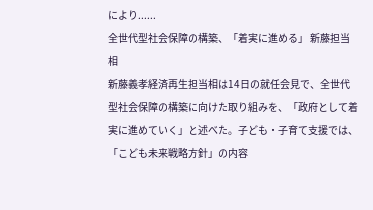により......
全世代型社会保障の構築、「着実に進める」 新藤担当相
新藤義孝経済再生担当相は14日の就任会見で、全世代型社会保障の構築に向けた取り組みを、「政府として着実に進めていく」と述べた。子ども・子育て支援では、「こども未来戦略方針」の内容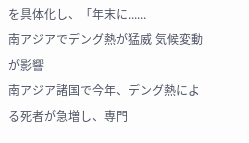を具体化し、「年末に......
南アジアでデング熱が猛威 気候変動が影響
南アジア諸国で今年、デング熱による死者が急増し、専門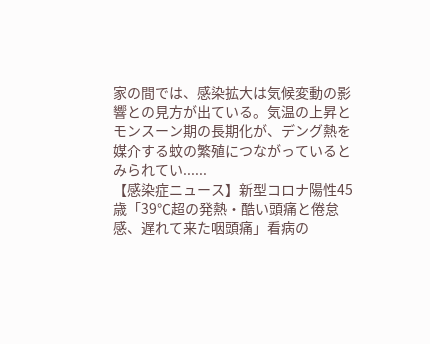家の間では、感染拡大は気候変動の影響との見方が出ている。気温の上昇とモンスーン期の長期化が、デング熱を媒介する蚊の繁殖につながっているとみられてい......
【感染症ニュース】新型コロナ陽性45歳「39℃超の発熱・酷い頭痛と倦怠感、遅れて来た咽頭痛」看病の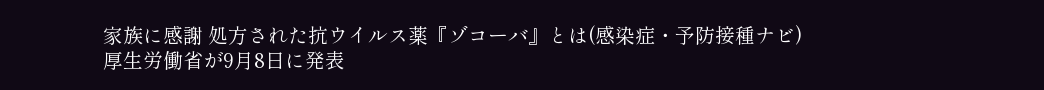家族に感謝 処方された抗ウイルス薬『ゾコーバ』とは(感染症・予防接種ナビ)
厚生労働省が9月8日に発表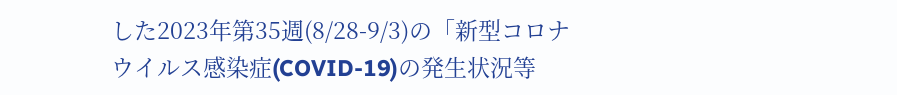した2023年第35週(8/28-9/3)の「新型コロナウイルス感染症(COVID-19)の発生状況等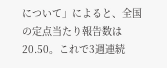について」によると、全国の定点当たり報告数は20.50。これで3週連続